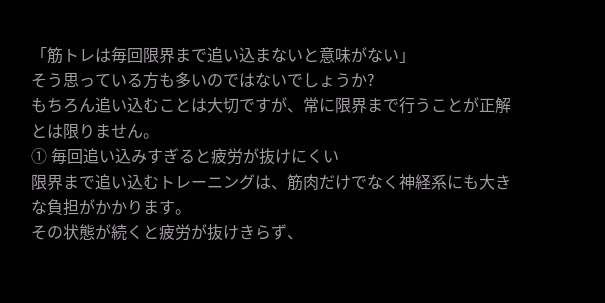「筋トレは毎回限界まで追い込まないと意味がない」
そう思っている方も多いのではないでしょうか?
もちろん追い込むことは大切ですが、常に限界まで行うことが正解とは限りません。
① 毎回追い込みすぎると疲労が抜けにくい
限界まで追い込むトレーニングは、筋肉だけでなく神経系にも大きな負担がかかります。
その状態が続くと疲労が抜けきらず、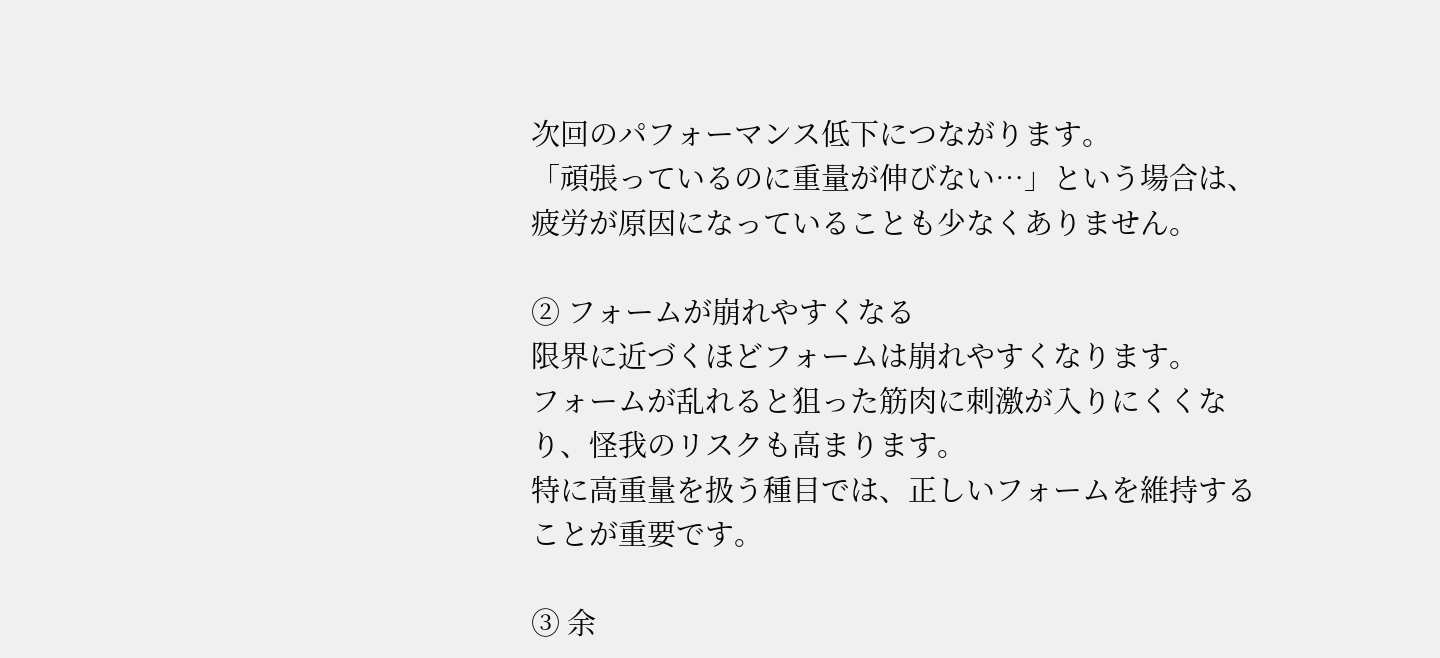次回のパフォーマンス低下につながります。
「頑張っているのに重量が伸びない…」という場合は、疲労が原因になっていることも少なくありません。

② フォームが崩れやすくなる
限界に近づくほどフォームは崩れやすくなります。
フォームが乱れると狙った筋肉に刺激が入りにくくなり、怪我のリスクも高まります。
特に高重量を扱う種目では、正しいフォームを維持することが重要です。

③ 余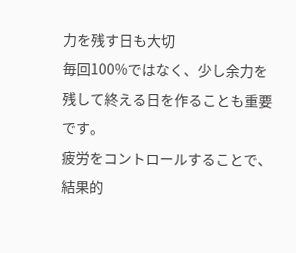力を残す日も大切
毎回100%ではなく、少し余力を残して終える日を作ることも重要です。
疲労をコントロールすることで、結果的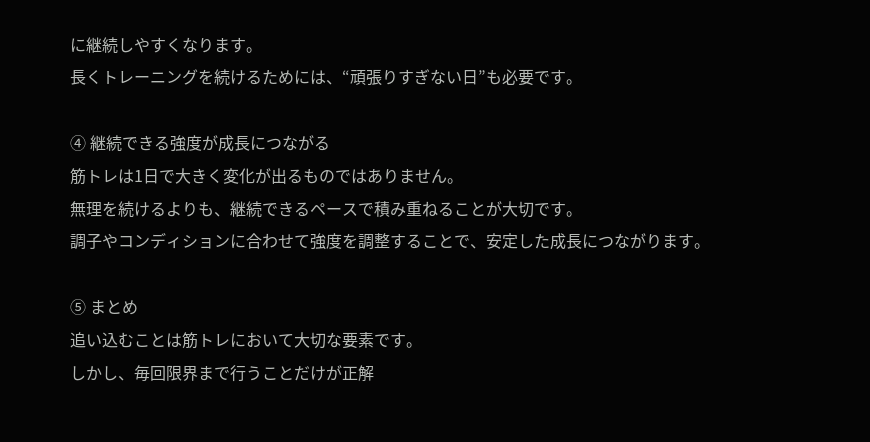に継続しやすくなります。
長くトレーニングを続けるためには、“頑張りすぎない日”も必要です。

④ 継続できる強度が成長につながる
筋トレは1日で大きく変化が出るものではありません。
無理を続けるよりも、継続できるペースで積み重ねることが大切です。
調子やコンディションに合わせて強度を調整することで、安定した成長につながります。

⑤ まとめ
追い込むことは筋トレにおいて大切な要素です。
しかし、毎回限界まで行うことだけが正解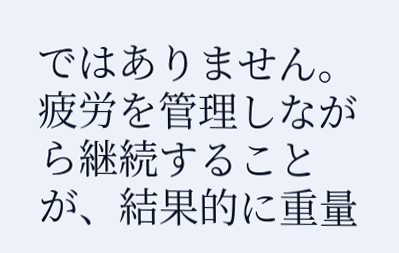ではありません。
疲労を管理しながら継続することが、結果的に重量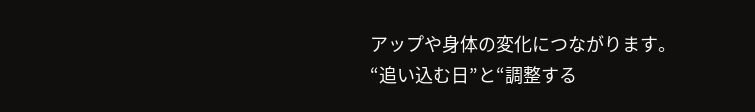アップや身体の変化につながります。
“追い込む日”と“調整する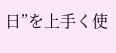日”を上手く使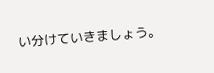い分けていきましょう。